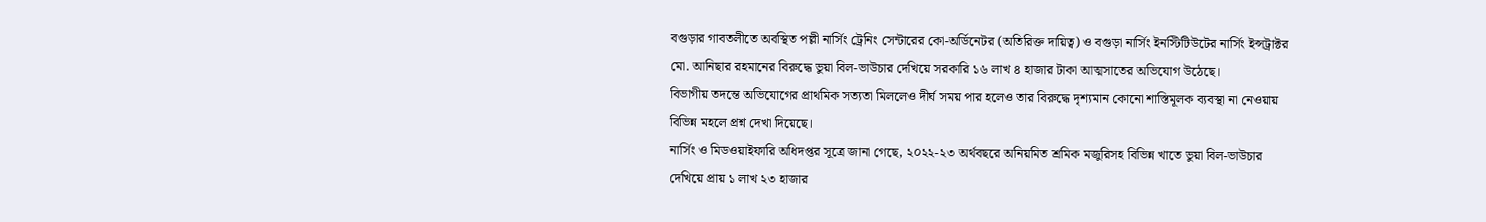বগুড়ার গাবতলীতে অবস্থিত পল্লী নার্সিং ট্রেনিং সেন্টারের কো-অর্ডিনেটর (অতিরিক্ত দায়িত্ব) ও বগুড়া নার্সিং ইনস্টিটিউটের নার্সিং ইন্সট্রাক্টর মো. আনিছার রহমানের বিরুদ্ধে ভুয়া বিল-ভাউচার দেখিয়ে সরকারি ১৬ লাখ ৪ হাজার টাকা আত্মসাতের অভিযোগ উঠেছে।
বিভাগীয় তদন্তে অভিযোগের প্রাথমিক সত্যতা মিললেও দীর্ঘ সময় পার হলেও তার বিরুদ্ধে দৃশ্যমান কোনো শাস্তিমূলক ব্যবস্থা না নেওয়ায় বিভিন্ন মহলে প্রশ্ন দেখা দিয়েছে।
নার্সিং ও মিডওয়াইফারি অধিদপ্তর সূত্রে জানা গেছে, ২০২২-২৩ অর্থবছরে অনিয়মিত শ্রমিক মজুরিসহ বিভিন্ন খাতে ভুয়া বিল-ভাউচার দেখিয়ে প্রায় ১ লাখ ২৩ হাজার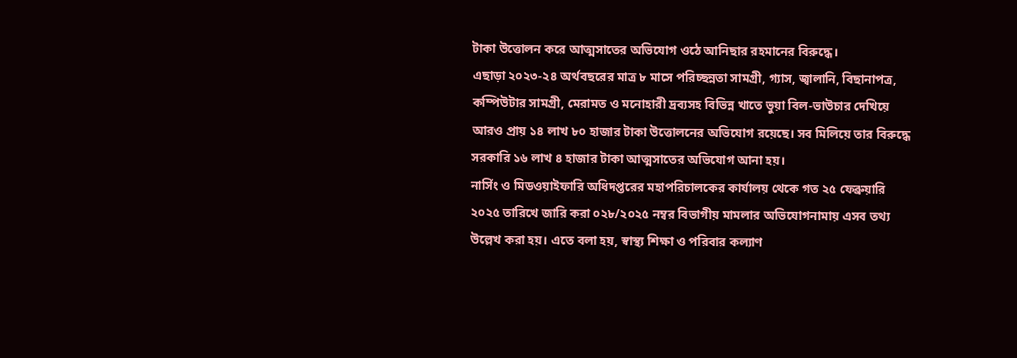টাকা উত্তোলন করে আত্মসাতের অভিযোগ ওঠে আনিছার রহমানের বিরুদ্ধে।
এছাড়া ২০২৩-২৪ অর্থবছরের মাত্র ৮ মাসে পরিচ্ছন্নতা সামগ্রী, গ্যাস, জ্বালানি, বিছানাপত্র, কম্পিউটার সামগ্রী, মেরামত ও মনোহারী দ্রব্যসহ বিভিন্ন খাতে ভুয়া বিল-ভাউচার দেখিয়ে আরও প্রায় ১৪ লাখ ৮০ হাজার টাকা উত্তোলনের অভিযোগ রয়েছে। সব মিলিয়ে তার বিরুদ্ধে সরকারি ১৬ লাখ ৪ হাজার টাকা আত্মসাতের অভিযোগ আনা হয়।
নার্সিং ও মিডওয়াইফারি অধিদপ্তরের মহাপরিচালকের কার্যালয় থেকে গত ২৫ ফেব্রুয়ারি ২০২৫ তারিখে জারি করা ০২৮/২০২৫ নম্বর বিভাগীয় মামলার অভিযোগনামায় এসব তথ্য উল্লেখ করা হয়। এতে বলা হয়, স্বাস্থ্য শিক্ষা ও পরিবার কল্যাণ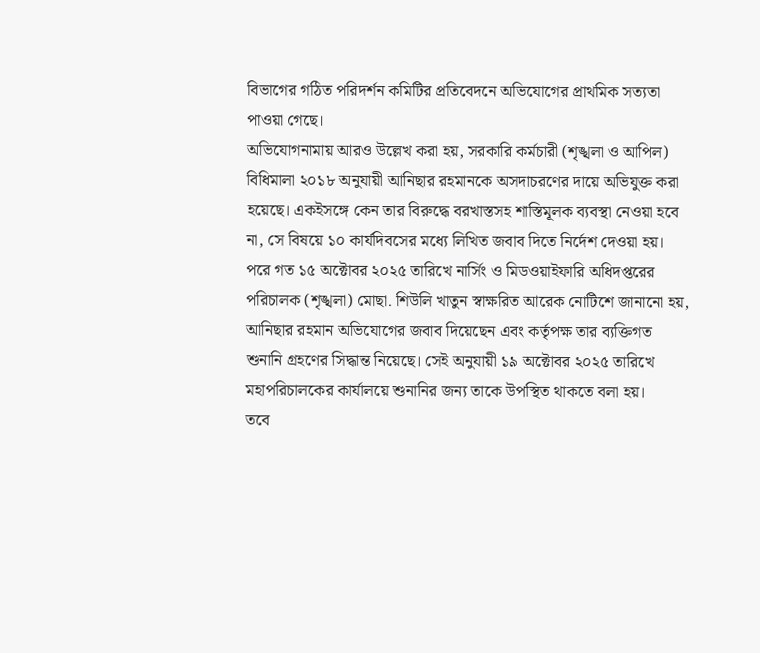বিভাগের গঠিত পরিদর্শন কমিটির প্রতিবেদনে অভিযোগের প্রাথমিক সত্যতা পাওয়া গেছে।
অভিযোগনামায় আরও উল্লেখ করা হয়, সরকারি কর্মচারী (শৃঙ্খলা ও আপিল) বিধিমালা ২০১৮ অনুযায়ী আনিছার রহমানকে অসদাচরণের দায়ে অভিযুক্ত করা হয়েছে। একইসঙ্গে কেন তার বিরুদ্ধে বরখাস্তসহ শাস্তিমূলক ব্যবস্থা নেওয়া হবে না, সে বিষয়ে ১০ কার্যদিবসের মধ্যে লিখিত জবাব দিতে নির্দেশ দেওয়া হয়।
পরে গত ১৫ অক্টোবর ২০২৫ তারিখে নার্সিং ও মিডওয়াইফারি অধিদপ্তরের পরিচালক (শৃঙ্খলা) মোছা. শিউলি খাতুন স্বাক্ষরিত আরেক নোটিশে জানানো হয়, আনিছার রহমান অভিযোগের জবাব দিয়েছেন এবং কর্তৃপক্ষ তার ব্যক্তিগত শুনানি গ্রহণের সিদ্ধান্ত নিয়েছে। সেই অনুযায়ী ১৯ অক্টোবর ২০২৫ তারিখে মহাপরিচালকের কার্যালয়ে শুনানির জন্য তাকে উপস্থিত থাকতে বলা হয়।
তবে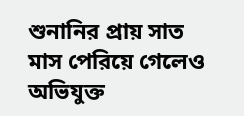শুনানির প্রায় সাত মাস পেরিয়ে গেলেও অভিযুক্ত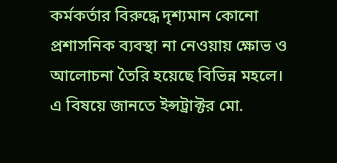কর্মকর্তার বিরুদ্ধে দৃশ্যমান কোনো প্রশাসনিক ব্যবস্থা না নেওয়ায় ক্ষোভ ও আলোচনা তৈরি হয়েছে বিভিন্ন মহলে।
এ বিষয়ে জানতে ইন্সট্রাক্টর মো.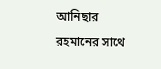আনিছার রহমানের সাথে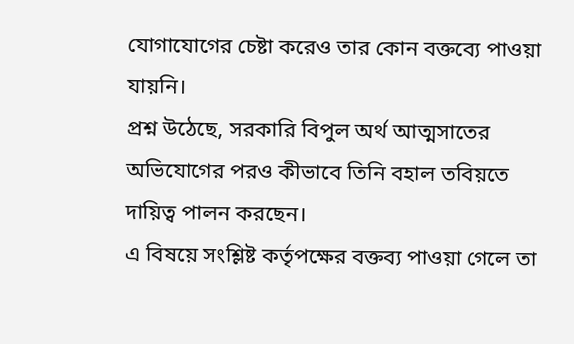যোগাযোগের চেষ্টা করেও তার কোন বক্তব্যে পাওয়া যায়নি।
প্রশ্ন উঠেছে, সরকারি বিপুল অর্থ আত্মসাতের অভিযোগের পরও কীভাবে তিনি বহাল তবিয়তে দায়িত্ব পালন করছেন।
এ বিষয়ে সংশ্লিষ্ট কর্তৃপক্ষের বক্তব্য পাওয়া গেলে তা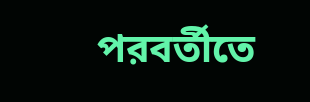পরবর্তীতে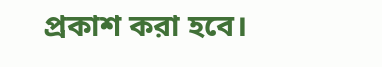প্রকাশ করা হবে।